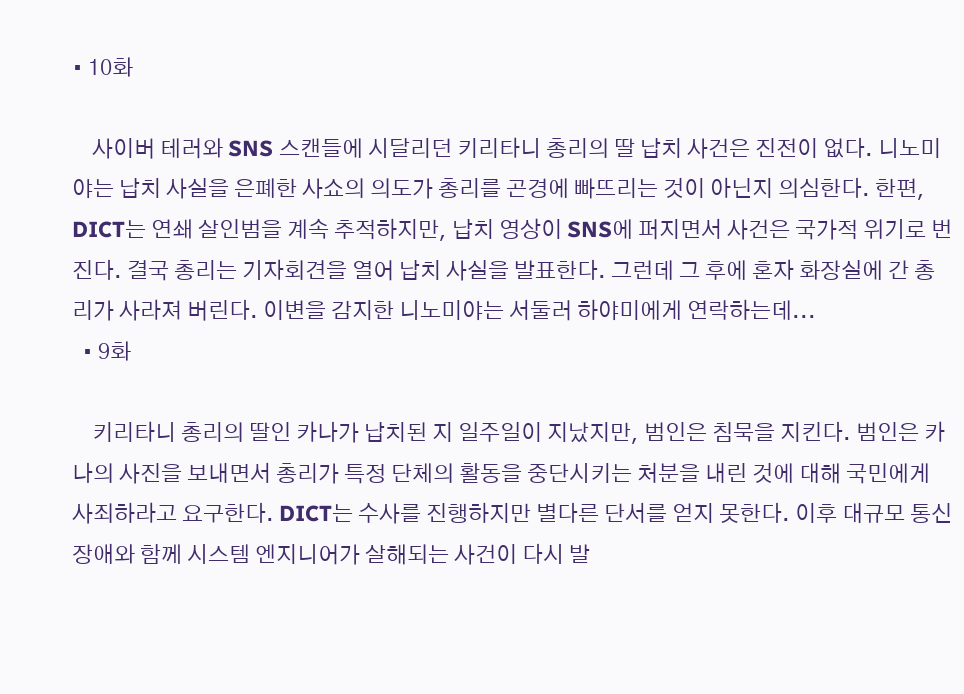• 10화

    사이버 테러와 SNS 스캔들에 시달리던 키리타니 총리의 딸 납치 사건은 진전이 없다. 니노미야는 납치 사실을 은폐한 사쇼의 의도가 총리를 곤경에 빠뜨리는 것이 아닌지 의심한다. 한편, DICT는 연쇄 살인범을 계속 추적하지만, 납치 영상이 SNS에 퍼지면서 사건은 국가적 위기로 번진다. 결국 총리는 기자회견을 열어 납치 사실을 발표한다. 그런데 그 후에 혼자 화장실에 간 총리가 사라져 버린다. 이변을 감지한 니노미야는 서둘러 하야미에게 연락하는데...
  • 9화

    키리타니 총리의 딸인 카나가 납치된 지 일주일이 지났지만, 범인은 침묵을 지킨다. 범인은 카나의 사진을 보내면서 총리가 특정 단체의 활동을 중단시키는 처분을 내린 것에 대해 국민에게 사죄하라고 요구한다. DICT는 수사를 진행하지만 별다른 단서를 얻지 못한다. 이후 대규모 통신 장애와 함께 시스템 엔지니어가 살해되는 사건이 다시 발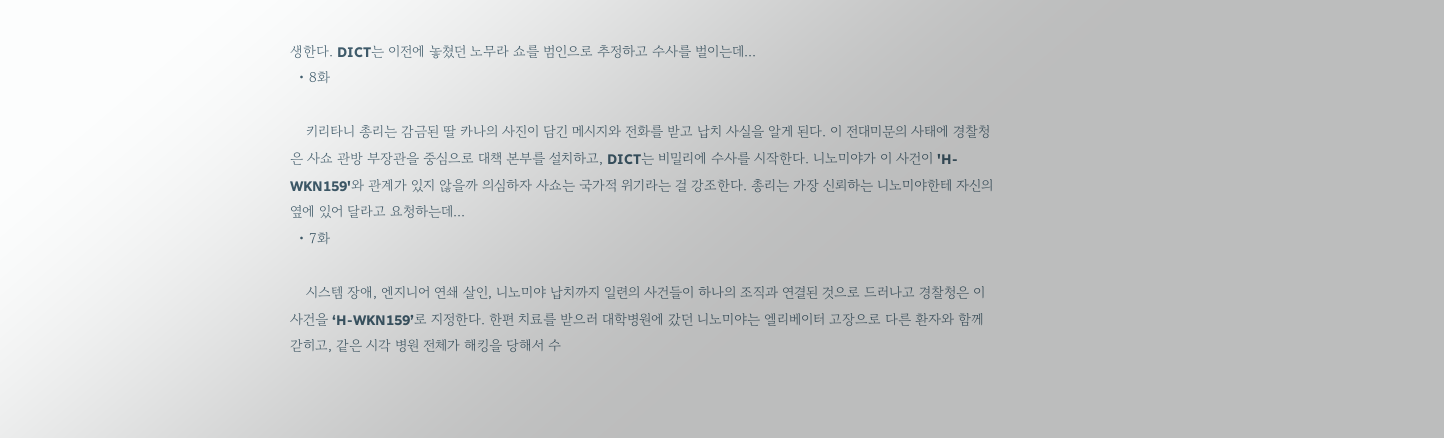생한다. DICT는 이전에 놓쳤던 노무라 쇼를 범인으로 추정하고 수사를 벌이는데...
  • 8화

    키리타니 총리는 감금된 딸 카나의 사진이 담긴 메시지와 전화를 받고 납치 사실을 알게 된다. 이 전대미문의 사태에 경찰청은 사쇼 관방 부장관을 중심으로 대책 본부를 설치하고, DICT는 비밀리에 수사를 시작한다. 니노미야가 이 사건이 'H-WKN159'와 관계가 있지 않을까 의심하자 사쇼는 국가적 위기라는 걸 강조한다. 총리는 가장 신뢰하는 니노미야한테 자신의 옆에 있어 달라고 요청하는데...
  • 7화

    시스템 장애, 엔지니어 연쇄 살인, 니노미야 납치까지 일련의 사건들이 하나의 조직과 연결된 것으로 드러나고 경찰청은 이 사건을 ‘H-WKN159’로 지정한다. 한편 치료를 받으러 대학병원에 갔던 니노미야는 엘리베이터 고장으로 다른 환자와 함께 갇히고, 같은 시각 병원 전체가 해킹을 당해서 수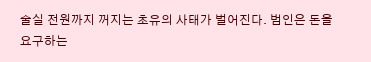술실 전원까지 꺼지는 초유의 사태가 벌어진다. 범인은 돈을 요구하는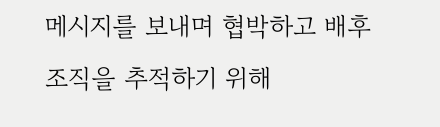메시지를 보내며 협박하고 배후 조직을 추적하기 위해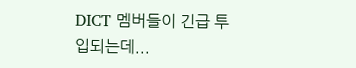DICT 멤버들이 긴급 투입되는데...